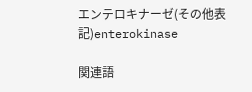エンテロキナーゼ(その他表記)enterokinase

関連語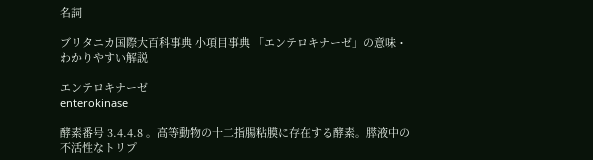名詞

ブリタニカ国際大百科事典 小項目事典 「エンテロキナーゼ」の意味・わかりやすい解説

エンテロキナーゼ
enterokinase

酵素番号 3.4.4.8 。高等動物の十二指腸粘膜に存在する酵素。膵液中の不活性なトリプ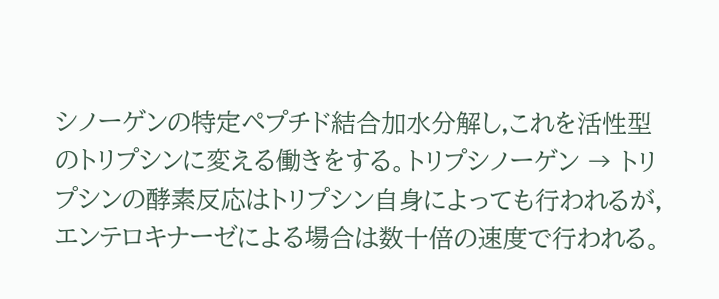シノーゲンの特定ペプチド結合加水分解し,これを活性型のトリプシンに変える働きをする。トリプシノーゲン → トリプシンの酵素反応はトリプシン自身によっても行われるが,エンテロキナーゼによる場合は数十倍の速度で行われる。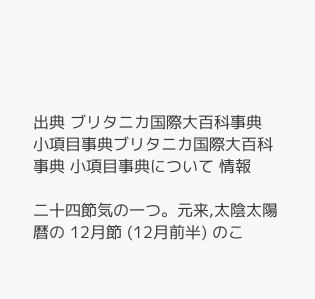出典 ブリタニカ国際大百科事典 小項目事典ブリタニカ国際大百科事典 小項目事典について 情報

二十四節気の一つ。元来,太陰太陽暦の 12月節 (12月前半) のこ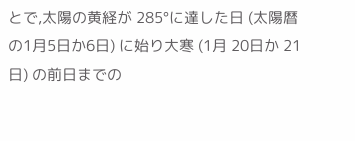とで,太陽の黄経が 285°に達した日 (太陽暦の1月5日か6日) に始り大寒 (1月 20日か 21日) の前日までの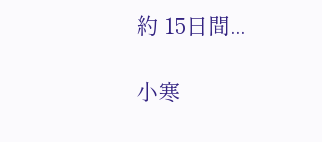約 15日間...

小寒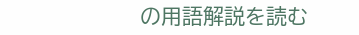の用語解説を読む